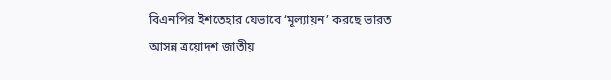বিএনপির ইশতেহার যেভাবে ‘মূল্যায়ন’ করছে ভারত
আসন্ন ত্রয়োদশ জাতীয়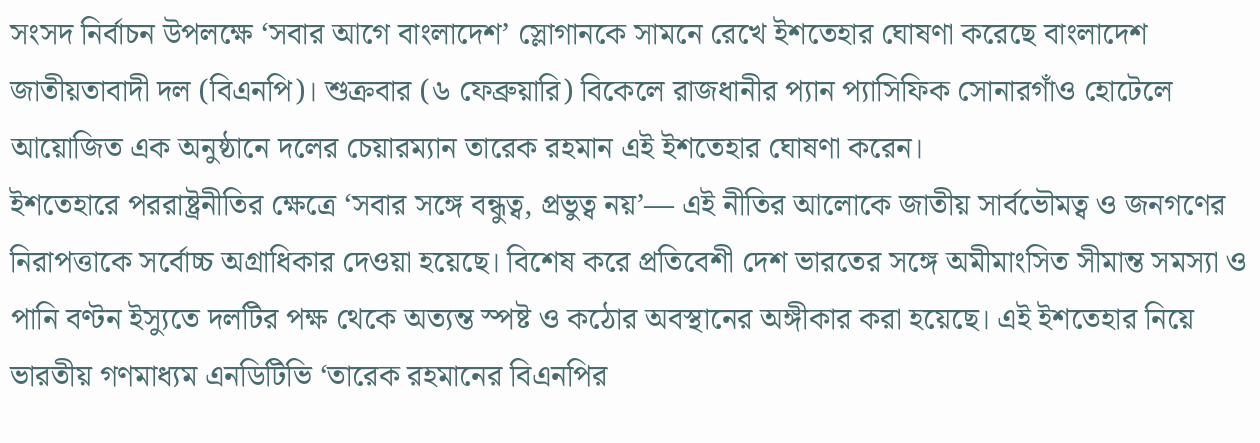সংসদ নির্বাচন উপলক্ষে ‘সবার আগে বাংলাদেশ’ স্লোগানকে সামনে রেখে ইশতেহার ঘোষণা করেছে বাংলাদেশ জাতীয়তাবাদী দল (বিএনপি)। শুক্রবার (৬ ফেব্রুয়ারি) বিকেলে রাজধানীর প্যান প্যাসিফিক সোনারগাঁও হোটেলে আয়োজিত এক অনুষ্ঠানে দলের চেয়ারম্যান তারেক রহমান এই ইশতেহার ঘোষণা করেন।
ইশতেহারে পররাষ্ট্রনীতির ক্ষেত্রে ‘সবার সঙ্গে বন্ধুত্ব, প্রভুত্ব নয়’— এই নীতির আলোকে জাতীয় সার্বভৌমত্ব ও জনগণের নিরাপত্তাকে সর্বোচ্চ অগ্রাধিকার দেওয়া হয়েছে। বিশেষ করে প্রতিবেশী দেশ ভারতের সঙ্গে অমীমাংসিত সীমান্ত সমস্যা ও পানি বণ্টন ইস্যুতে দলটির পক্ষ থেকে অত্যন্ত স্পষ্ট ও কঠোর অবস্থানের অঙ্গীকার করা হয়েছে। এই ইশতেহার নিয়ে ভারতীয় গণমাধ্যম এনডিটিভি ‘তারেক রহমানের বিএনপির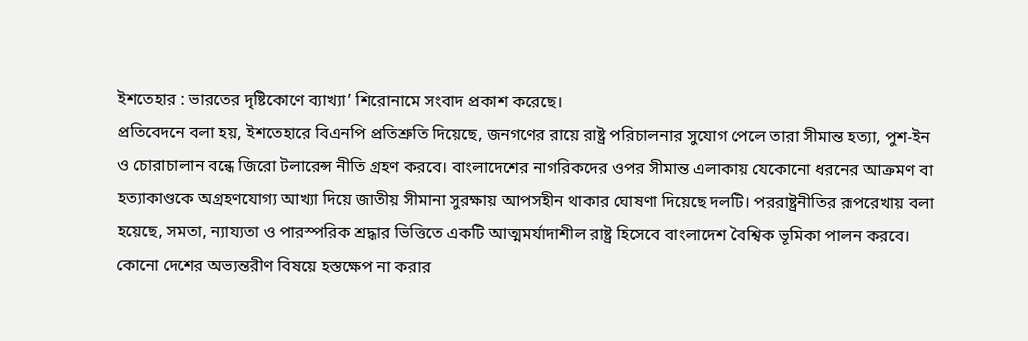ইশতেহার : ভারতের দৃষ্টিকোণে ব্যাখ্যা’ শিরোনামে সংবাদ প্রকাশ করেছে।
প্রতিবেদনে বলা হয়, ইশতেহারে বিএনপি প্রতিশ্রুতি দিয়েছে, জনগণের রায়ে রাষ্ট্র পরিচালনার সুযোগ পেলে তারা সীমান্ত হত্যা, পুশ-ইন ও চোরাচালান বন্ধে জিরো টলারেন্স নীতি গ্রহণ করবে। বাংলাদেশের নাগরিকদের ওপর সীমান্ত এলাকায় যেকোনো ধরনের আক্রমণ বা হত্যাকাণ্ডকে অগ্রহণযোগ্য আখ্যা দিয়ে জাতীয় সীমানা সুরক্ষায় আপসহীন থাকার ঘোষণা দিয়েছে দলটি। পররাষ্ট্রনীতির রূপরেখায় বলা হয়েছে, সমতা, ন্যায্যতা ও পারস্পরিক শ্রদ্ধার ভিত্তিতে একটি আত্মমর্যাদাশীল রাষ্ট্র হিসেবে বাংলাদেশ বৈশ্বিক ভূমিকা পালন করবে। কোনো দেশের অভ্যন্তরীণ বিষয়ে হস্তক্ষেপ না করার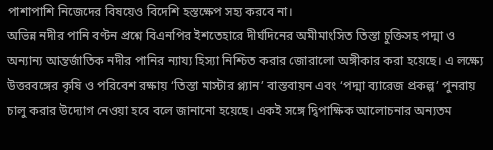পাশাপাশি নিজেদের বিষয়েও বিদেশি হস্তক্ষেপ সহ্য করবে না।
অভিন্ন নদীর পানি বণ্টন প্রশ্নে বিএনপির ইশতেহারে দীর্ঘদিনের অমীমাংসিত তিস্তা চুক্তিসহ পদ্মা ও অন্যান্য আন্তর্জাতিক নদীর পানির ন্যায্য হিস্যা নিশ্চিত করার জোরালো অঙ্গীকার করা হয়েছে। এ লক্ষ্যে উত্তরবঙ্গের কৃষি ও পরিবেশ রক্ষায় ‘তিস্তা মাস্টার প্ল্যান’ বাস্তবায়ন এবং ‘পদ্মা ব্যারেজ প্রকল্প’ পুনরায় চালু করার উদ্যোগ নেওয়া হবে বলে জানানো হয়েছে। একই সঙ্গে দ্বিপাক্ষিক আলোচনার অন্যতম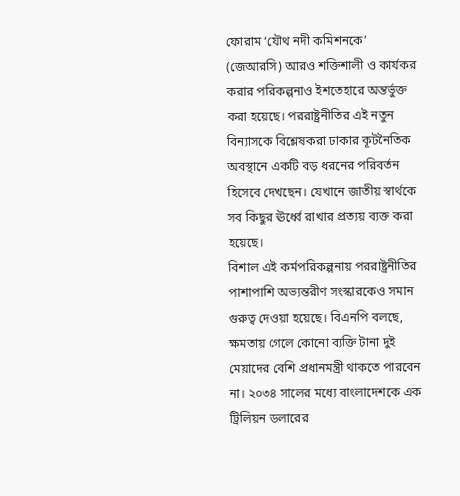ফোরাম ‘যৌথ নদী কমিশনকে’ (জেআরসি) আরও শক্তিশালী ও কার্যকর করার পরিকল্পনাও ইশতেহারে অন্তর্ভুক্ত করা হয়েছে। পররাষ্ট্রনীতির এই নতুন বিন্যাসকে বিশ্লেষকরা ঢাকার কূটনৈতিক অবস্থানে একটি বড় ধরনের পরিবর্তন হিসেবে দেখছেন। যেখানে জাতীয় স্বার্থকে সব কিছুর ঊর্ধ্বে রাখার প্রত্যয় ব্যক্ত করা হয়েছে।
বিশাল এই কর্মপরিকল্পনায় পররাষ্ট্রনীতির পাশাপাশি অভ্যন্তরীণ সংস্কারকেও সমান গুরুত্ব দেওয়া হয়েছে। বিএনপি বলছে, ক্ষমতায় গেলে কোনো ব্যক্তি টানা দুই মেয়াদের বেশি প্রধানমন্ত্রী থাকতে পারবেন না। ২০৩৪ সালের মধ্যে বাংলাদেশকে এক ট্রিলিয়ন ডলারের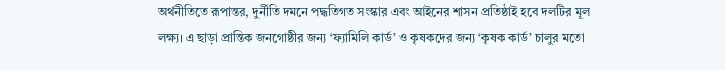অর্থনীতিতে রূপান্তর, দুর্নীতি দমনে পদ্ধতিগত সংস্কার এবং আইনের শাসন প্রতিষ্ঠাই হবে দলটির মূল লক্ষ্য। এ ছাড়া প্রান্তিক জনগোষ্ঠীর জন্য ‘ফ্যামিলি কার্ড’ ও কৃষকদের জন্য ‘কৃষক কার্ড’ চালুর মতো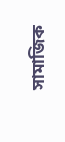সামাজিক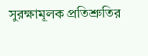সুরক্ষামূলক প্রতিশ্রুতির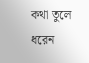কথা তুলে ধরেন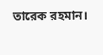তারেক রহমান।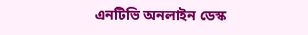এনটিভি অনলাইন ডেস্ক